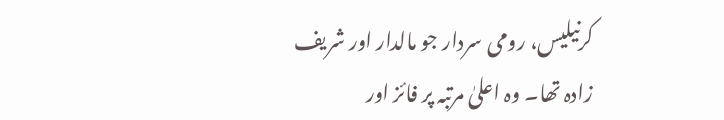کرنیلیس، رومی سردار جو مالدار اور شریف زادہ تھا۔ وہ اعلیٰ مرتبہ پر فائز اور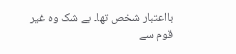بااعتبار شخص تھا۔ بے شک وہ غیر قوم سے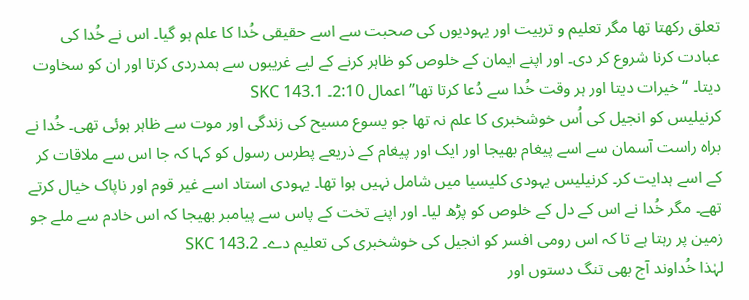تعلق رکھتا تھا مگر تعلیم و تربیت اور یہودیوں کی صحبت سے اسے حقیقی خُدا کا علم ہو گیا۔ اس نے خُدا کی عبادت کرنا شروع کر دی۔ اور اپنے ایمان کے خلوص کو ظاہر کرنے کے لیے غریبوں سے ہمدردی کرتا اور ان کو سخاوت دیتا۔ “خیرات دیتا اور ہر وقت خُدا سے دُعا کرتا تھا” اعمال 2:10۔ SKC 143.1
کرنیلیس کو انجیل کی اُس خوشخبری کا علم نہ تھا جو یسوع مسیح کی زندگی اور موت سے ظاہر ہوئی تھی۔ خُدا نے براہ راست آسمان سے اسے پیغام بھیجا اور ایک اور پیغام کے ذریعے پطرس رسول کو کہا کہ جا اس سے ملاقات کر کے اسے ہدایت کر۔ کرنیلیس یہودی کلیسیا میں شامل نہیں ہوا تھا۔ یہودی استاد اسے غیر قوم اور ناپاک خیال کرتے تھے۔ مگر خُدا نے اس کے دل کے خلوص کو پڑھ لیا۔ اور اپنے تخت کے پاس سے پیامبر بھیجا کہ اس خادم سے ملے جو زمین پر رہتا ہے تا کہ اس رومی افسر کو انجیل کی خوشخبری کی تعلیم دے۔ SKC 143.2
لہٰذا خُداوند آج بھی تنگ دستوں اور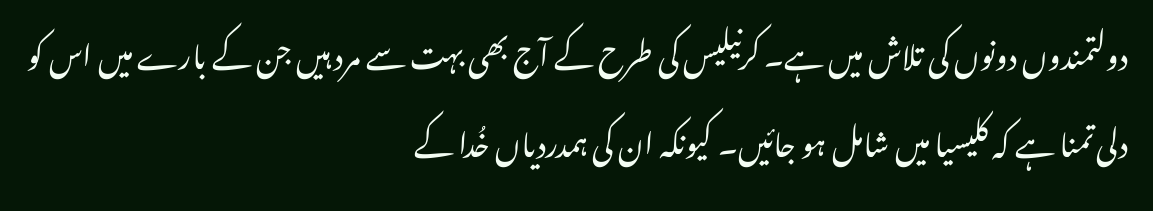دولتمندوں دونوں کی تلاش میں ہے۔ کرنیلیس کی طرح کے آج بھی بہت سے مرد ہیں جن کے بارے میں اس کو دلی تمنا ہے کہ کلیسیا میں شامل ہو جائیں۔ کیونکہ ان کی ہمدردیاں خُدا کے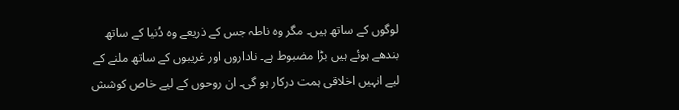لوگوں کے ساتھ ہیں۔ مگر وہ ناطہ جس کے ذریعے وہ دُنیا کے ساتھ بندھے ہوئے ہیں بڑا مضبوط ہے۔ ناداروں اور غریبوں کے ساتھ ملنے کے لیے انہیں اخلاقی ہمت درکار ہو گی۔ ان روحوں کے لیے خاص کوشش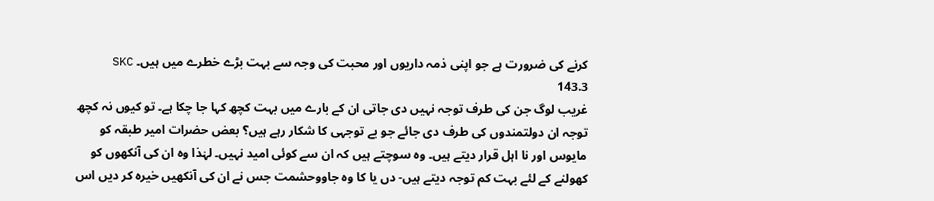کرنے کی ضرورت ہے جو اپنی ذمہ داریوں اور محبت کی وجہ سے بہت بڑے خطرے میں ہیں۔ SKC 143.3
غریب لوگ جن کی طرف توجہ نہیں دی جاتی ان کے بارے میں بہت کچھ کہا جا چکا ہے۔ تو کیوں نہ کچھ توجہ ان دولتمندوں کی طرف دی جائے جو بے توجہی کا شکار رہے ہیں؟ بعض حضرات امیر طبقہ کو مایوس اور نا اہل قرار دیتے ہیں۔ وہ سوچتے ہیں کہ ان سے کوئی امید نہیں۔ لہٰذا وہ ان کی آنکھوں کو کھولنے کے لئے بہت کم توجہ دیتے ہیں- دں یا کا وہ جاووحشمت جس نے ان کی آنکھیں خیرہ کر دیں اس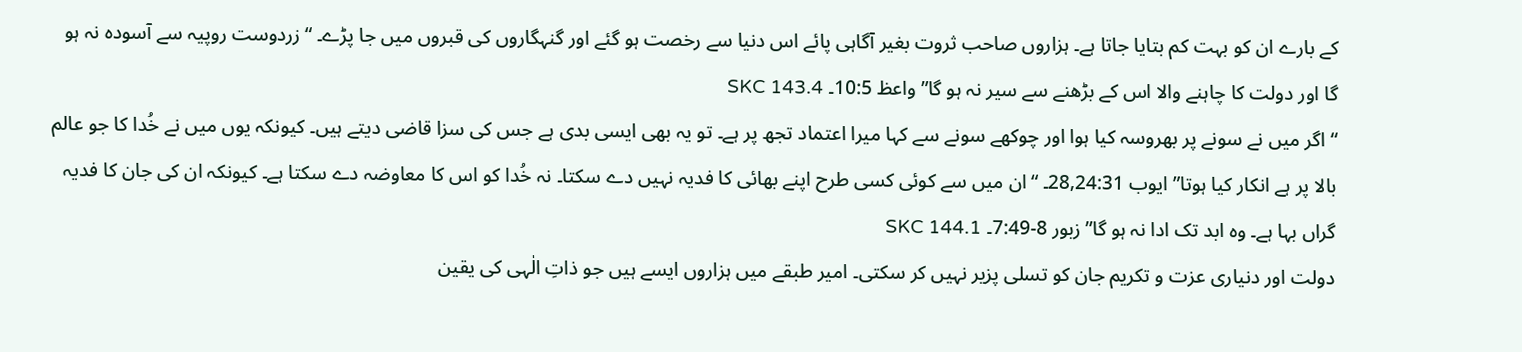کے بارے ان کو بہت کم بتایا جاتا ہے۔ ہزاروں صاحب ثروت بغیر آگاہی پائے اس دنیا سے رخصت ہو گئے اور گنہگاروں کی قبروں میں جا پڑے۔ “زردوست روپیہ سے آسودہ نہ ہو گا اور دولت کا چاہنے والا اس کے بڑھنے سے سیر نہ ہو گا” واعظ 10:5۔ SKC 143.4
“اگر میں نے سونے پر بھروسہ کیا ہوا اور چوکھے سونے سے کہا میرا اعتماد تجھ پر ہے۔ تو یہ بھی ایسی بدی ہے جس کی سزا قاضی دیتے ہیں۔ کیونکہ یوں میں نے خُدا کا جو عالم بالا پر ہے انکار کیا ہوتا” ایوب 28,24:31۔ “ان میں سے کوئی کسی طرح اپنے بھائی کا فدیہ نہیں دے سکتا۔ نہ خُدا کو اس کا معاوضہ دے سکتا ہے۔ کیونکہ ان کی جان کا فدیہ گراں بہا ہے۔ وہ ابد تک ادا نہ ہو گا” زبور 8-7:49۔ SKC 144.1
دولت اور دنیاری عزت و تکریم جان کو تسلی پزیر نہیں کر سکتی۔ امیر طبقے میں ہزاروں ایسے ہیں جو ذاتِ الٰہی کی یقین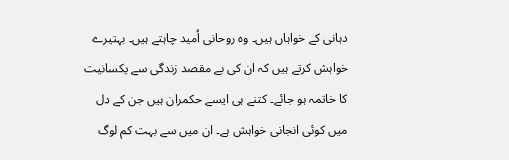دہانی کے خواہاں ہیں۔ وہ روحانی اُمید چاہتے ہیں۔ بہتیرے خواہش کرتے ہیں کہ ان کی بے مقصد زندگی سے یکسانیت کا خاتمہ ہو جائے۔ کتنے ہی ایسے حکمران ہیں جن کے دل میں کوئی انجانی خواہش ہے۔ ان میں سے بہت کم لوگ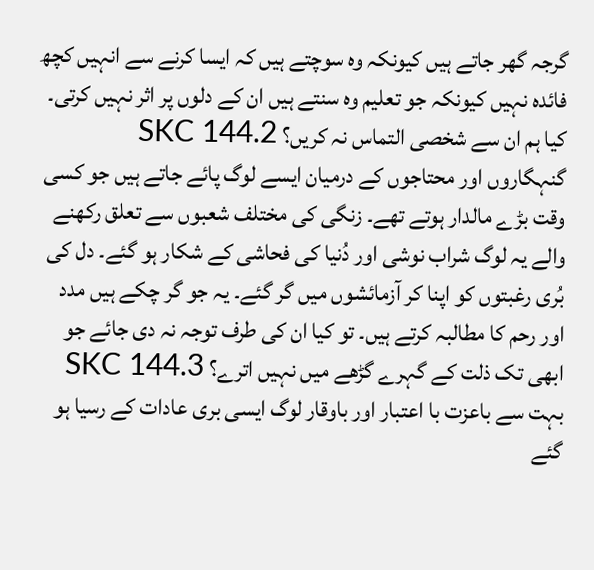گرجہ گھر جاتے ہیں کیونکہ وہ سوچتے ہیں کہ ایسا کرنے سے انہیں کچھ فائدہ نہیں کیونکہ جو تعلیم وہ سنتے ہیں ان کے دلوں پر اثر نہیں کرتی۔ کیا ہم ان سے شخصی التماس نہ کریں؟ SKC 144.2
گنہگاروں اور محتاجوں کے درمیان ایسے لوگ پائے جاتے ہیں جو کسی وقت بڑے مالدار ہوتے تھے۔ زنگی کی مختلف شعبوں سے تعلق رکھنے والے یہ لوگ شراب نوشی اور دُنیا کی فحاشی کے شکار ہو گئے۔ دل کی بُری رغبتوں کو اپنا کر آزمائشوں میں گر گئے۔ یہ جو گر چکے ہیں مدد اور رحم کا مطالبہ کرتے ہیں۔ تو کیا ان کی طرف توجہ نہ دی جائے جو ابھی تک ذلت کے گہرے گڑھے میں نہیں اترے؟ SKC 144.3
بہت سے باعزت با اعتبار اور باوقار لوگ ایسی بری عادات کے رسیا ہو گئے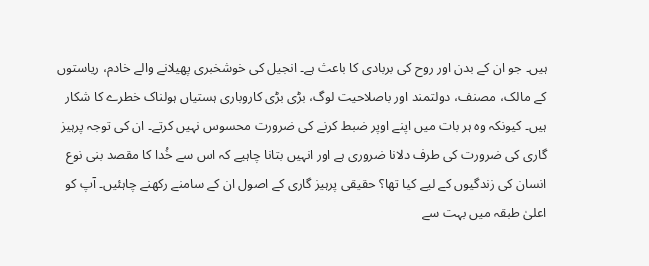ہیں۔ جو ان کے بدن اور روح کی بربادی کا باعث ہے۔ انجیل کی خوشخبری پھیلانے والے خادم، ریاستوں کے مالک، مصنف، دولتمند اور باصلاحیت لوگ، بڑی بڑی کاروباری ہستیاں ہولناک خطرے کا شکار ہیں۔ کیونکہ وہ ہر بات میں اپنے اوپر ضبط کرنے کی ضرورت محسوس نہیں کرتے۔ ان کی توجہ پرہیز گاری کی ضرورت کی طرف دلانا ضروری ہے اور انہیں بتانا چاہیے کہ اس سے خُدا کا مقصد بنی نوع انسان کی زندگیوں کے لیے کیا تھا؟ حقیقی پرہیز گاری کے اصول ان کے سامنے رکھنے چاہئیں۔ آپ کو اعلیٰ طبقہ میں بہت سے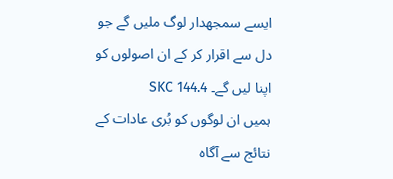ایسے سمجھدار لوگ ملیں گے جو دل سے اقرار کر کے ان اصولوں کو اپنا لیں گے۔ SKC 144.4
ہمیں ان لوگوں کو بُری عادات کے نتائج سے آگاہ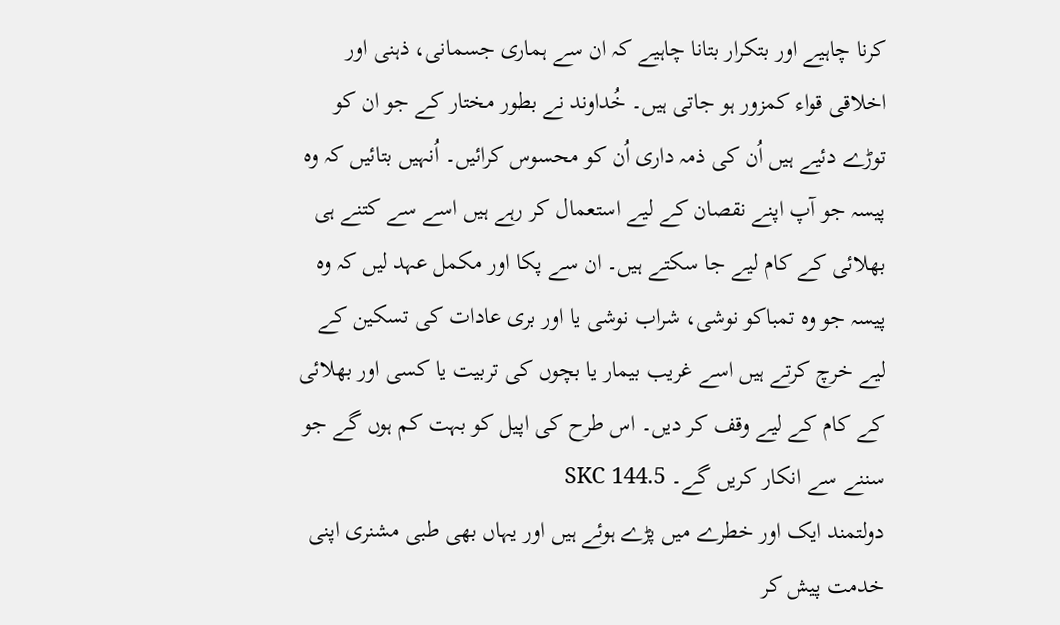کرنا چاہیے اور بتکرار بتانا چاہیے کہ ان سے ہماری جسمانی، ذہنی اور اخلاقی قواء کمزور ہو جاتی ہیں۔ خُداوند نے بطور مختار کے جو ان کو توڑے دئیے ہیں اُن کی ذمہ داری اُن کو محسوس کرائیں۔ اُنہیں بتائیں کہ وہ پیسہ جو آپ اپنے نقصان کے لیے استعمال کر رہے ہیں اسے سے کتنے ہی بھلائی کے کام لیے جا سکتے ہیں۔ ان سے پکا اور مکمل عہد لیں کہ وہ پیسہ جو وہ تمباکو نوشی، شراب نوشی یا اور بری عادات کی تسکین کے لیے خرچ کرتے ہیں اسے غریب بیمار یا بچوں کی تربیت یا کسی اور بھلائی کے کام کے لیے وقف کر دیں۔ اس طرح کی اپیل کو بہت کم ہوں گے جو سننے سے انکار کریں گے۔ SKC 144.5
دولتمند ایک اور خطرے میں پڑے ہوئے ہیں اور یہاں بھی طبی مشنری اپنی خدمت پیش کر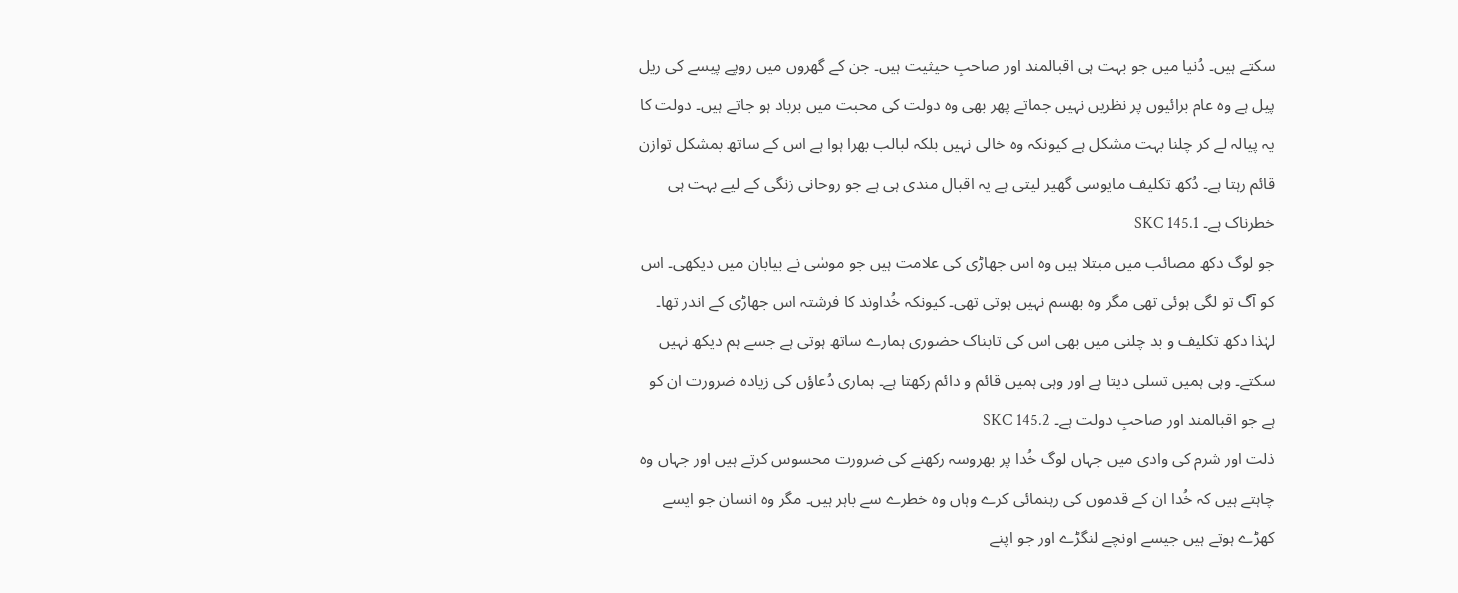سکتے ہیں۔ دُنیا میں جو بہت ہی اقبالمند اور صاحبِ حیثیت ہیں۔ جن کے گھروں میں روپے پیسے کی ریل پیل ہے وہ عام برائیوں پر نظریں نہیں جماتے پھر بھی وہ دولت کی محبت میں برباد ہو جاتے ہیں۔ دولت کا یہ پیالہ لے کر چلنا بہت مشکل ہے کیونکہ وہ خالی نہیں بلکہ لبالب بھرا ہوا ہے اس کے ساتھ بمشکل توازن قائم رہتا ہے۔ دُکھ تکلیف مایوسی گھیر لیتی ہے یہ اقبال مندی ہی ہے جو روحانی زنگی کے لیے بہت ہی خطرناک ہے۔ SKC 145.1
جو لوگ دکھ مصائب میں مبتلا ہیں وہ اس جھاڑی کی علامت ہیں جو موسٰی نے بیابان میں دیکھی۔ اس کو آگ تو لگی ہوئی تھی مگر وہ بھسم نہیں ہوتی تھی۔ کیونکہ خُداوند کا فرشتہ اس جھاڑی کے اندر تھا۔ لہٰذا دکھ تکلیف و بد چلنی میں بھی اس کی تابناک حضوری ہمارے ساتھ ہوتی ہے جسے ہم دیکھ نہیں سکتے۔ وہی ہمیں تسلی دیتا ہے اور وہی ہمیں قائم و دائم رکھتا ہے۔ ہماری دُعاؤں کی زیادہ ضرورت ان کو ہے جو اقبالمند اور صاحبِ دولت ہے۔ SKC 145.2
ذلت اور شرم کی وادی میں جہاں لوگ خُدا پر بھروسہ رکھنے کی ضرورت محسوس کرتے ہیں اور جہاں وہ چاہتے ہیں کہ خُدا ان کے قدموں کی رہنمائی کرے وہاں وہ خطرے سے باہر ہیں۔ مگر وہ انسان جو ایسے کھڑے ہوتے ہیں جیسے اونچے لنگڑے اور جو اپنے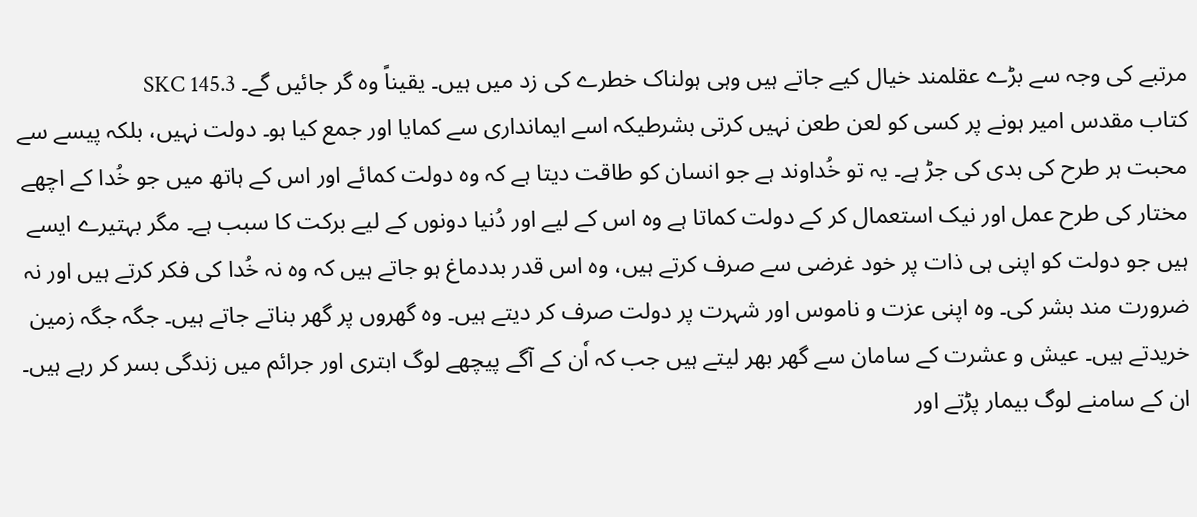مرتبے کی وجہ سے بڑے عقلمند خیال کیے جاتے ہیں وہی ہولناک خطرے کی زد میں ہیں۔ یقیناً وہ گر جائیں گے۔ SKC 145.3
کتاب مقدس امیر ہونے پر کسی کو لعن طعن نہیں کرتی بشرطیکہ اسے ایمانداری سے کمایا اور جمع کیا ہو۔ دولت نہیں، بلکہ پیسے سے محبت ہر طرح کی بدی کی جڑ ہے۔ یہ تو خُداوند ہے جو انسان کو طاقت دیتا ہے کہ وہ دولت کمائے اور اس کے ہاتھ میں جو خُدا کے اچھے مختار کی طرح عمل اور نیک استعمال کر کے دولت کماتا ہے وہ اس کے لیے اور دُنیا دونوں کے لیے برکت کا سبب ہے۔ مگر بہتیرے ایسے ہیں جو دولت کو اپنی ہی ذات پر خود غرضی سے صرف کرتے ہیں، وہ اس قدر بددماغ ہو جاتے ہیں کہ وہ نہ خُدا کی فکر کرتے ہیں اور نہ ضرورت مند بشر کی۔ وہ اپنی عزت و ناموس اور شہرت پر دولت صرف کر دیتے ہیں۔ وہ گھروں پر گھر بناتے جاتے ہیں۔ جگہ جگہ زمین خریدتے ہیں۔ عیش و عشرت کے سامان سے گھر بھر لیتے ہیں جب کہ اٗن کے آگے پیچھے لوگ ابتری اور جرائم میں زندگی بسر کر رہے ہیں۔ ان کے سامنے لوگ بیمار پڑتے اور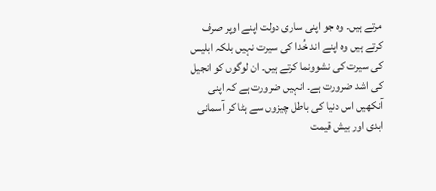مرتے ہیں۔ وہ جو اپنی ساری دولت اپنے اوپر صرف کرتے ہیں وہ اپنے اند خُدا کی سیرت نہیں بلکہ ابلیس کی سیرت کی نشوونما کرتے ہیں۔ ان لوگوں کو انجیل کی اشد ضرورت ہے۔ انہیں ضرورت ہے کہ اپنی آنکھیں اس دنیا کی باطل چیزوں سے ہٹا کر آسمانی ابدی اور بیش قیمت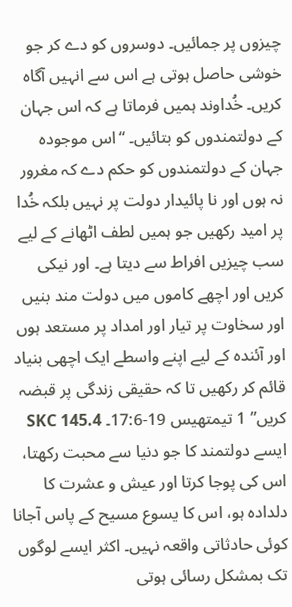چیزوں پر جمائیں۔ دوسروں کو دے کر جو خوشی حاصل ہوتی ہے اس سے انہیں آگاہ کریں۔ خُداوند ہمیں فرماتا ہے کہ اس جہان کے دولتمندوں کو بتائیں۔ “اس موجودہ جہان کے دولتمندوں کو حکم دے کہ مغرور نہ ہوں اور نا پائیدار دولت پر نہیں بلکہ خُدا پر امید رکھیں جو ہمیں لطف اٹھانے کے لیے سب چیزیں افراط سے دیتا ہے۔ اور نیکی کریں اور اچھے کاموں میں دولت مند بنیں اور سخاوت پر تیار اور امداد پر مستعد ہوں اور آئندہ کے لیے اپنے واسطے ایک اچھی بنیاد قائم کر رکھیں تا کہ حقیقی زندگی پر قبضہ کریں” 1 تیمتھیس 19-17:6۔ SKC 145.4
ایسے دولتمند کا جو دنیا سے محبت رکھتا، اس کی پوجا کرتا اور عیش و عشرت کا دلدادہ ہو، اس کا یسوع مسیح کے پاس آجانا کوئی حادثاتی واقعہ نہیں۔ اکثر ایسے لوگوں تک بمشکل رسائی ہوتی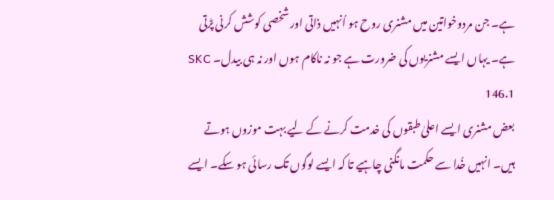ہے۔ جن مردوخواتین میں مشنری روح ہو اُنہیں ذاتی اور شخصی کوشش کرنی پڑتی ہے۔ یہاں ایسے مشنریوں کی ضرورت ہے جو نہ ناکام ہوں اور نہ ہی بیدل۔ SKC 146.1
بعض مشنری ایسے اعلیٰ طبقوں کی خدمت کرنے کے لیے بہت موزوں ہوتے ہیں۔ انہیں خُدا سے حکمت مانگنی چاہیے تا کہ ایسے لوگوں تک رسائی ہو سکے۔ ایسے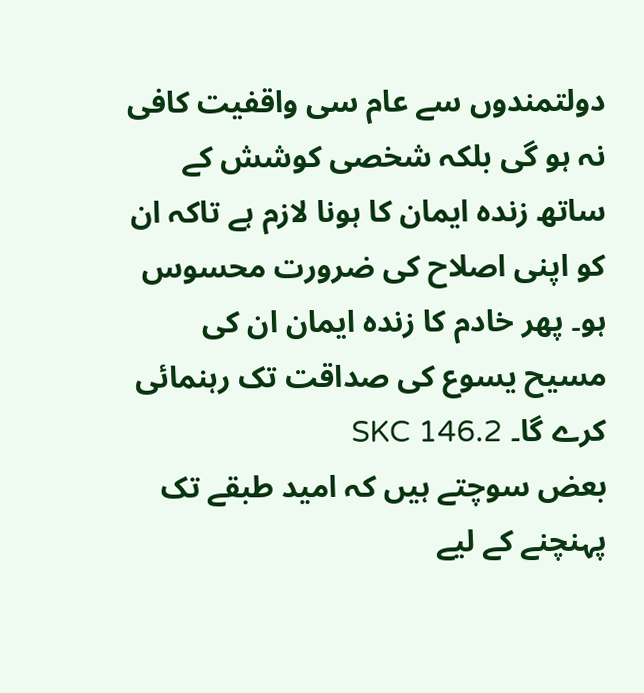دولتمندوں سے عام سی واقفیت کافی نہ ہو گی بلکہ شخصی کوشش کے ساتھ زندہ ایمان کا ہونا لازم ہے تاکہ ان کو اپنی اصلاح کی ضرورت محسوس ہو۔ پھر خادم کا زندہ ایمان ان کی مسیح یسوع کی صداقت تک رہنمائی کرے گا۔ SKC 146.2
بعض سوچتے ہیں کہ امید طبقے تک پہنچنے کے لیے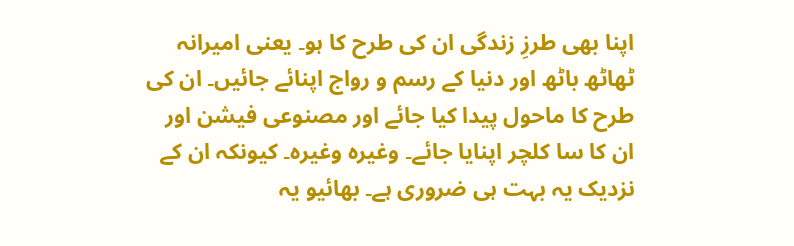اپنا بھی طرزِ زندگی ان کی طرح کا ہو۔ یعنی امیرانہ ٹھاٹھ باٹھ اور دنیا کے رسم و رواج اپنائے جائیں۔ ان کی طرح کا ماحول پیدا کیا جائے اور مصنوعی فیشن اور ان کا سا کلچر اپنایا جائے۔ وغیرہ وغیرہ۔ کیونکہ ان کے نزدیک یہ بہت ہی ضروری ہے۔ بھائیو یہ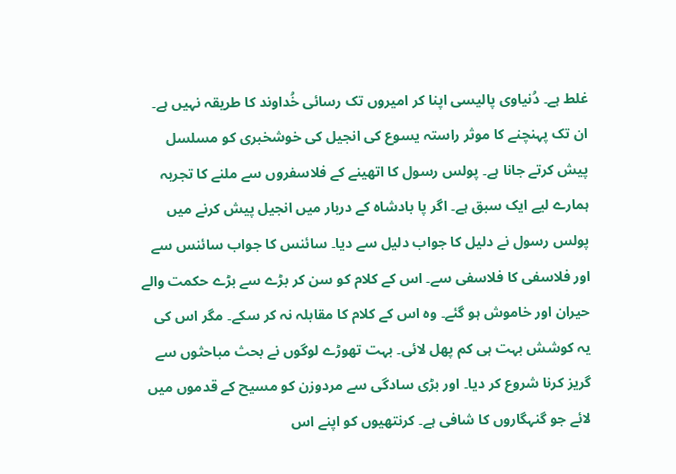غلط ہے۔ دُنیاوی پالیسی اپنا کر امیروں تک رسائی خُداوند کا طریقہ نہیں ہے۔ ان تک پہنچنے کا موثر راستہ یسوع کی انجیل کی خوشخبری کو مسلسل پیش کرتے جانا ہے۔ پولس رسول کا اتھینے کے فلاسفروں سے ملنے کا تجربہ ہمارے لیے ایک سبق ہے۔ اگر پا بادشاہ کے دربار میں انجیل پیش کرنے میں پولس رسول نے دلیل کا جواب دلیل سے دیا۔ سائنس کا جواب سائنس سے اور فلاسفی کا فلاسفی سے۔ اس کے کلام کو سن کر بڑے سے بڑے حکمت والے حیران اور خاموش ہو گئے۔ وہ اس کے کلام کا مقابلہ نہ کر سکے۔ مگر اس کی یہ کوشش بہت ہی کم پھل لائی۔ بہت تھوڑے لوگوں نے بحث مباحثوں سے گریز کرنا شروع کر دیا۔ اور بڑی سادگی سے مردوزن کو مسیح کے قدموں میں لائے جو گنہگاروں کا شافی ہے۔ کرنتھیوں کو اپنے اس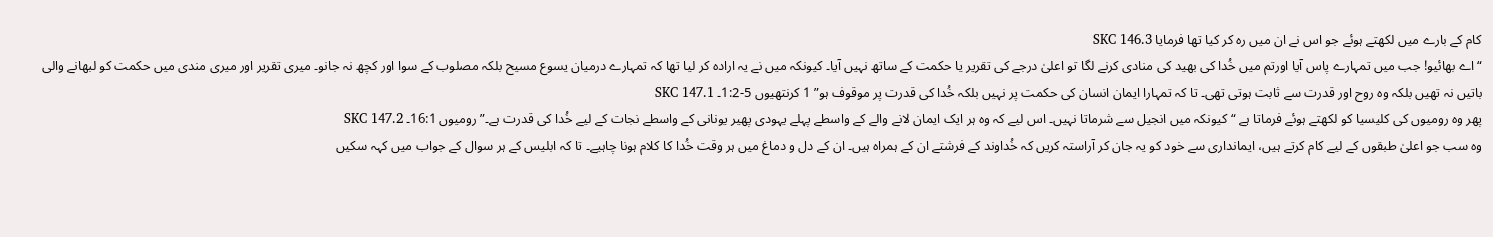کام کے بارے میں لکھتے ہوئے جو اس نے ان میں رہ کر کیا تھا فرمایا SKC 146.3
“اے بھائیو! جب میں تمہارے پاس آیا اورتم میں خُدا کی بھید کی منادی کرنے لگا تو اعلیٰ درجے کی تقریر یا حکمت کے ساتھ نہیں آیا۔ کیونکہ میں نے یہ ارادہ کر لیا تھا کہ تمہارے درمیان یسوع مسیح بلکہ مصلوب کے سوا اور کچھ نہ جانو۔ میری تقریر اور میری مندی میں حکمت کو لبھانے والی باتیں نہ تھیں بلکہ وہ روح اور قدرت سے ثابت ہوتی تھی۔ تا کہ تمہارا ایمان انسان کی حکمت پر نہیں بلکہ خُدا کی قدرت پر موقوف ہو” 1 کرنتھیوں 5-1:2۔ SKC 147.1
پھر وہ رومیوں کی کلیسیا کو لکھتے ہوئے فرماتا ہے “کیونکہ میں انجیل سے شرماتا نہیں۔ اس لیے کہ وہ ہر ایک ایمان لانے والے کے واسطے پہلے یہودی پھیر یونانی کے واسطے نجات کے لیے خُدا کی قدرت ہے۔” رومیوں 16:1۔ SKC 147.2
وہ سب جو اعلیٰ طبقوں کے لیے کام کرتے ہیں، ایمانداری سے خود کو یہ جان کر آراستہ کریں کہ خُداوند کے فرشتے ان کے ہمراہ ہیں۔ ان کے دل و دماغ میں ہر وقت خُدا کا کلام ہونا چاہیے۔ تا کہ ابلیس کے ہر سوال کے جواب میں کہہ سکیں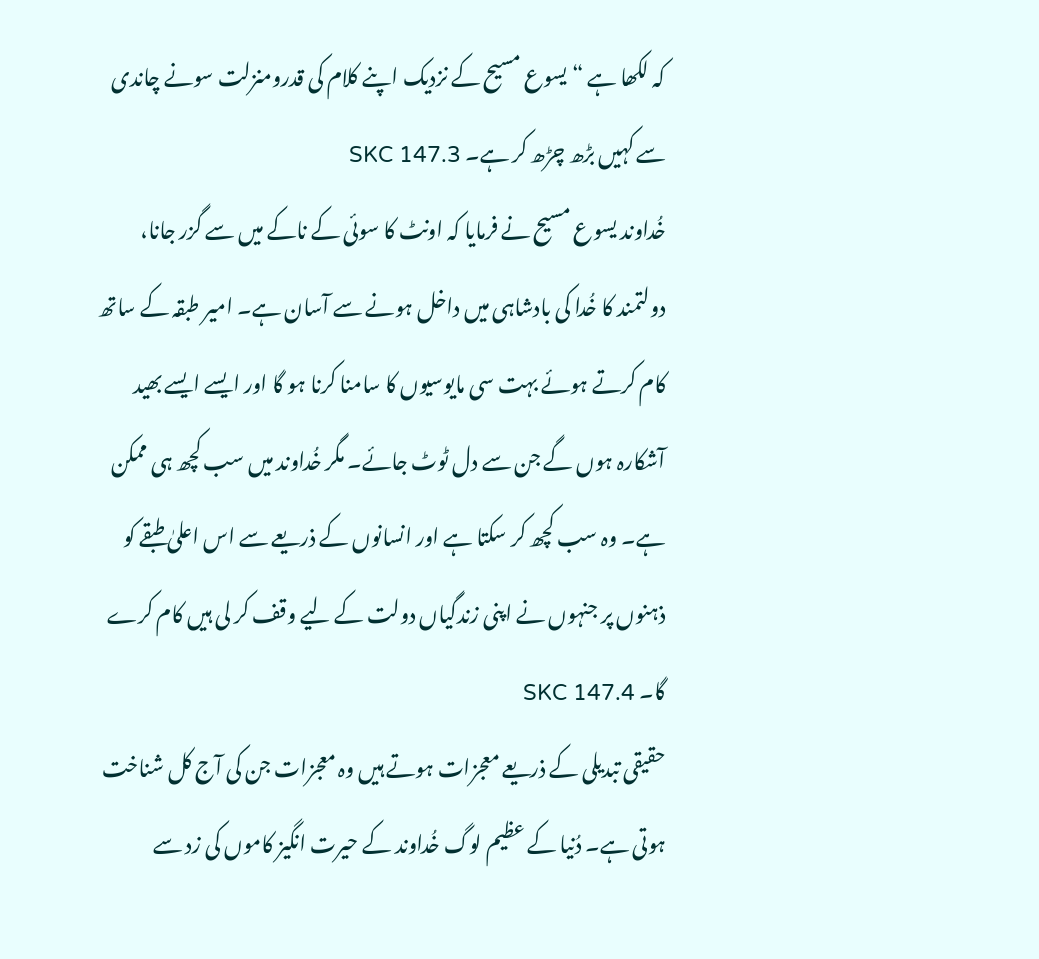کہ لکھا ہے “یسوع مسیح کے نزدیک اپنے کلام کی قدرومنزلت سونے چاندی سے کہیں بڑھ چڑھ کر ہے۔ SKC 147.3
خُداوند یسوع مسیح نے فرمایا کہ اونٹ کا سوئی کے ناکے میں سے گزر جانا، دولتمند کا خُدا کی بادشاہی میں داخل ہونے سے آسان ہے۔ امیر طبقہ کے ساتھ کام کرتے ہوئے بہت سی مایوسیوں کا سامنا کرنا ہو گا اور ایسے ایسے بھید آشکارہ ہوں گے جن سے دل ٹوٹ جائے۔ مگر خُداوند میں سب کچھ ہی ممکن ہے۔ وہ سب کچھ کر سکتا ہے اور انسانوں کے ذریعے سے اس اعلیٰ طبقے کو ذہنوں پر جنہوں نے اپنی زندگیاں دولت کے لیے وقف کر لی ہیں کام کرے گا۔ SKC 147.4
حقیقی تبدیلی کے ذریعے معجزات ہوتے ہیں وہ معجزات جن کی آج کل شناخت ہوتی ہے۔ دُنیا کے عظیم لوگ خُداوند کے حیرت انگیز کاموں کی زد سے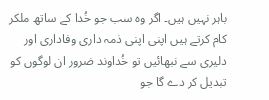باہر نہیں ہیں۔ اگر وہ سب جو خُدا کے ساتھ ملکر کام کرتے ہیں اپنی اپنی ذمہ داری وفاداری اور دلیری سے نبھائیں تو خُداوند ضرور ان لوگوں کو تبدیل کر دے گا جو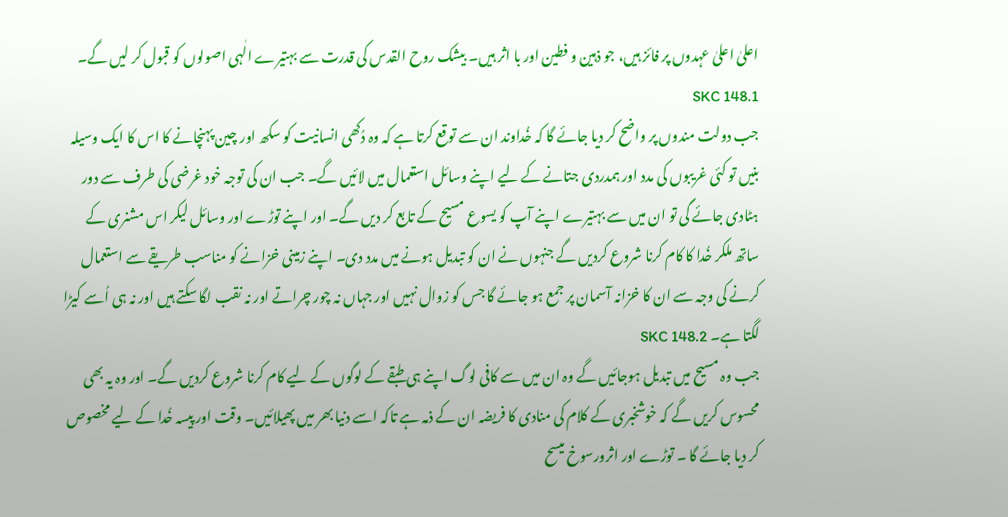اعلیٰ اعلیٰ عہدوں پر فائز ہیں، جو ذہین و فطین اور با اثر ہیں۔ بیشک روح القدس کی قدرت سے بہتیرے الٰہی اصولوں کو قبول کر لیں گے۔ SKC 148.1
جب دولت مندوں پر واضح کر دیا جائے گا کہ خُداوند ان سے توقع کرتا ہے کہ وہ دُکھی انسانیت کو سکھ اور چین پہنچانے کا اس کا ایک وسیلہ بنیں تو کئی غریبوں کی مدد اور ہمدردی جتانے کے لیے اپنے وسائل استعمال میں لائیں گے۔ جب ان کی توجہ خود غرضی کی طرف سے دور ہٹادی جائے گی تو ان میں سے بہتیرے اپنے آپ کو یسوع مسیح کے تابع کر دیں گے۔ اور اپنے توڑے اور وسائل لیکر اس مشنری کے ساتھ ملکر خُدا کا کام کرنا شروع کردیں گے جنہوں نے ان کو تبدیل ہونے میں مدد دی۔ اپنے زمینی خزانے کو مناسب طریقے سے استعمال کرنے کی وجہ سے ان کا خزانہ آسمان پر جمع ہو جائے گا جس کو زوال نہیں اور جہاں نہ چور چراتے اور نہ نقب لگا سکتے ہیں اور نہ ہی اُسے کیڑا لگتا ہے۔ SKC 148.2
جب وہ مسیح میں تبدیل ہوجائیں گے وہ ان میں سے کافی لوگ اپنے ہی طبقے کے لوگوں کے لیے کام کرنا شروع کردیں گے۔ اور وہ یہ بھی محسوس کریں گے کہ خوشخبری کے کلام کی منادی کا فریضہ ان کے ذمہ ہے تاکہ اسے دنیا بھر میں پھیلائیں۔ وقت اور پیسہ خُدا کے لیے مخصوص کر دیا جائے گا ۔ توڑے اور اثرورسوخ میسح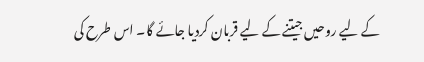کے لیے روحیں جیتنے کے لیے قربان کردیا جائے گا۔ اس طرح کی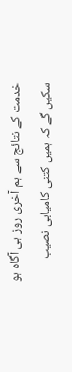خدمت کے نتائج سے ہم آخری روز ہی آگاہ ہو سکیں گے کہ ہمیں کتنی کامیابی نصیب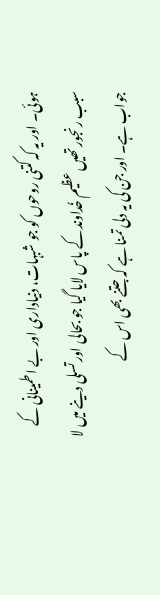ہوئی۔ اور یہ کہ کتنی روحوں کو جو شبہات، دنیاداری اور بے اطمینانی کے سبب رنجور تھیں عظیم خُداوند کے پاس لایا گیا جو بحالی اور تسلی دینے میں لا جواب ہے۔ اور جن کی یہ دلی تمنا ہے کہ جتنے بھی اس کے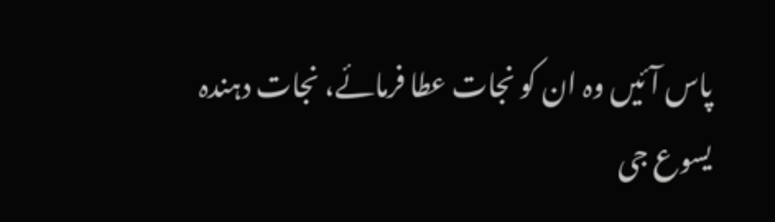پاس آئیں وہ ان کو نجات عطا فرمائے، نجات دہندہ یسوع جی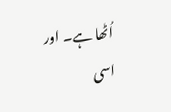اُٹھا ہے۔ اور اسی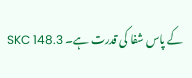کے پاس شفا کی قدرت ہے۔ SKC 148.3